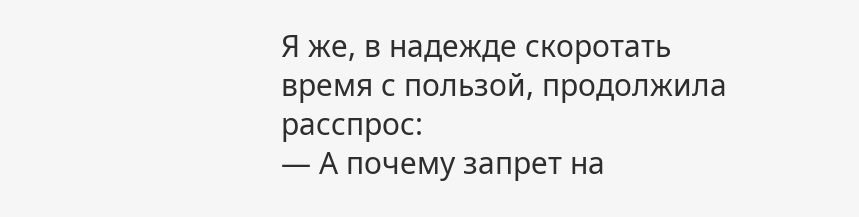Я же, в надежде скоротать время с пользой, продолжила расспрос:
— А почему запрет на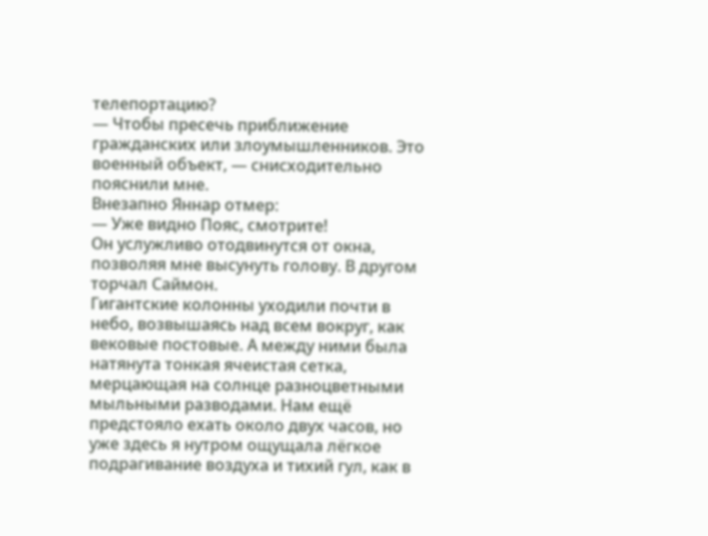телепортацию?
— Чтобы пресечь приближение гражданских или злоумышленников. Это военный объект, — снисходительно пояснили мне.
Внезапно Яннар отмер:
— Уже видно Пояс, смотрите!
Он услужливо отодвинутся от окна, позволяя мне высунуть голову. В другом торчал Саймон.
Гигантские колонны уходили почти в небо, возвышаясь над всем вокруг, как вековые постовые. А между ними была натянута тонкая ячеистая сетка, мерцающая на солнце разноцветными мыльными разводами. Нам ещё предстояло ехать около двух часов, но уже здесь я нутром ощущала лёгкое подрагивание воздуха и тихий гул, как в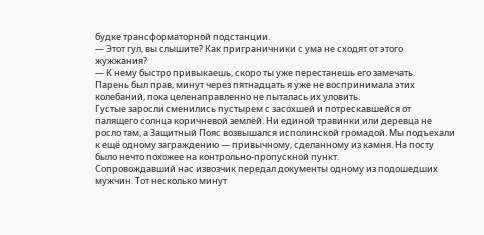будке трансформаторной подстанции.
— Этот гул, вы слышите? Как приграничники с ума не сходят от этого жужжания?
— К нему быстро привыкаешь, скоро ты уже перестанешь его замечать.
Парень был прав, минут через пятнадцать я уже не воспринимала этих колебаний, пока целенаправленно не пыталась их уловить.
Густые заросли сменились пустырем с засохшей и потрескавшейся от палящего солнца коричневой землёй. Ни единой травинки или деревца не росло там, а Защитный Пояс возвышался исполинской громадой. Мы подъехали к ещё одному заграждению — привычному, сделанному из камня. На посту было нечто похожее на контрольно-пропускной пункт.
Сопровождавший нас извозчик передал документы одному из подошедших мужчин. Тот несколько минут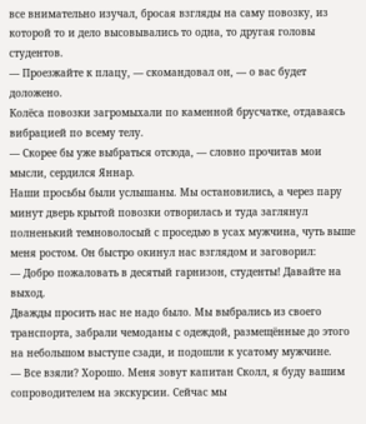все внимательно изучал, бросая взгляды на саму повозку, из которой то и дело высовывались то одна, то другая головы студентов.
— Проезжайте к плацу, — скомандовал он, — о вас будет доложено.
Колёса повозки загромыхали по каменной брусчатке, отдаваясь вибрацией по всему телу.
— Скорее бы уже выбраться отсюда, — словно прочитав мои мысли, сердился Яннар.
Наши просьбы были услышаны. Мы остановились, а через пару минут дверь крытой повозки отворилась и туда заглянул полненький темноволосый с проседью в усах мужчина, чуть выше меня ростом. Он быстро окинул нас взглядом и заговорил:
— Добро пожаловать в десятый гарнизон, студенты! Давайте на выход.
Дважды просить нас не надо было. Мы выбрались из своего транспорта, забрали чемоданы с одеждой, размещённые до этого на небольшом выступе сзади, и подошли к усатому мужчине.
— Все взяли? Хорошо. Меня зовут капитан Сколл, я буду вашим сопроводителем на экскурсии. Сейчас мы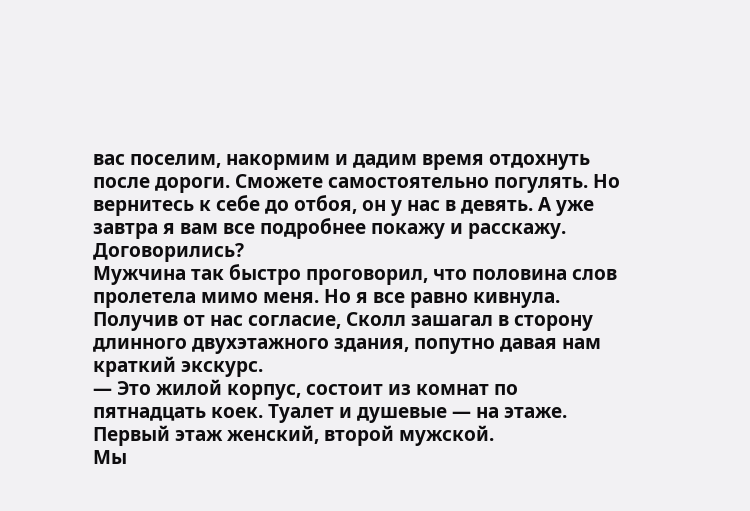вас поселим, накормим и дадим время отдохнуть после дороги. Сможете самостоятельно погулять. Но вернитесь к себе до отбоя, он у нас в девять. А уже завтра я вам все подробнее покажу и расскажу. Договорились?
Мужчина так быстро проговорил, что половина слов пролетела мимо меня. Но я все равно кивнула. Получив от нас согласие, Сколл зашагал в сторону длинного двухэтажного здания, попутно давая нам краткий экскурс.
— Это жилой корпус, состоит из комнат по пятнадцать коек. Туалет и душевые — на этаже. Первый этаж женский, второй мужской.
Мы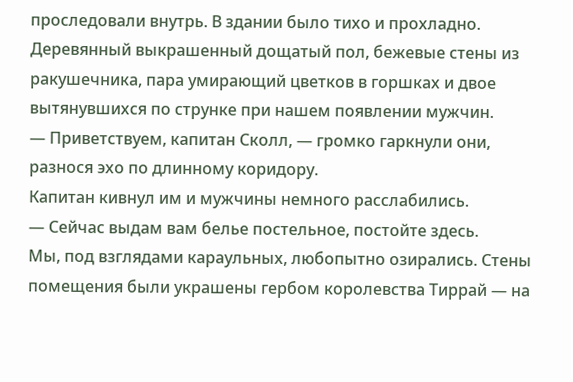проследовали внутрь. В здании было тихо и прохладно. Деревянный выкрашенный дощатый пол, бежевые стены из ракушечника, пара умирающий цветков в горшках и двое вытянувшихся по струнке при нашем появлении мужчин.
— Приветствуем, капитан Сколл, — громко гаркнули они, разнося эхо по длинному коридору.
Капитан кивнул им и мужчины немного расслабились.
— Сейчас выдам вам белье постельное, постойте здесь.
Мы, под взглядами караульных, любопытно озирались. Стены помещения были украшены гербом королевства Тиррай — на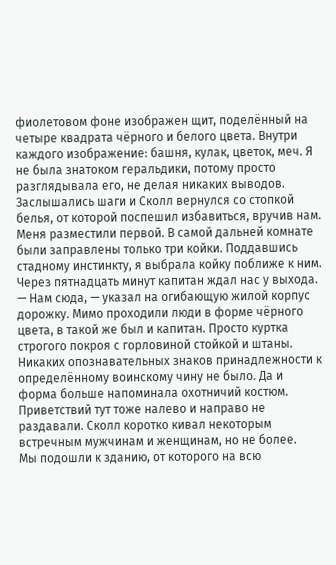фиолетовом фоне изображен щит, поделённый на четыре квадрата чёрного и белого цвета. Внутри каждого изображение: башня, кулак, цветок, меч. Я не была знатоком геральдики, потому просто разглядывала его, не делая никаких выводов.
Заслышались шаги и Сколл вернулся со стопкой белья, от которой поспешил избавиться, вручив нам.
Меня разместили первой. В самой дальней комнате были заправлены только три койки. Поддавшись стадному инстинкту, я выбрала койку поближе к ним. Через пятнадцать минут капитан ждал нас у выхода.
— Нам сюда, — указал на огибающую жилой корпус дорожку. Мимо проходили люди в форме чёрного цвета, в такой же был и капитан. Просто куртка строгого покроя с горловиной стойкой и штаны. Никаких опознавательных знаков принадлежности к определённому воинскому чину не было. Да и форма больше напоминала охотничий костюм. Приветствий тут тоже налево и направо не раздавали. Сколл коротко кивал некоторым встречным мужчинам и женщинам, но не более.
Мы подошли к зданию, от которого на всю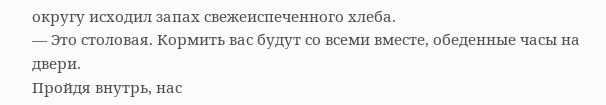округу исходил запах свежеиспеченного хлеба.
— Это столовая. Кормить вас будут со всеми вместе, обеденные часы на двери.
Пройдя внутрь, нас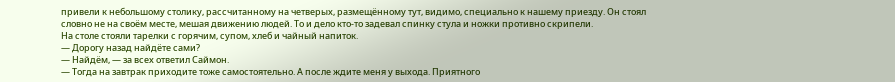привели к небольшому столику, рассчитанному на четверых, размещённому тут, видимо, специально к нашему приезду. Он стоял словно не на своём месте, мешая движению людей. То и дело кто-то задевал спинку стула и ножки противно скрипели.
На столе стояли тарелки с горячим, супом, хлеб и чайный напиток.
— Дорогу назад найдёте сами?
— Найдём, — за всех ответил Саймон.
— Тогда на завтрак приходите тоже самостоятельно. А после ждите меня у выхода. Приятного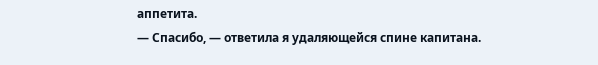аппетита.
— Спасибо, — ответила я удаляющейся спине капитана.